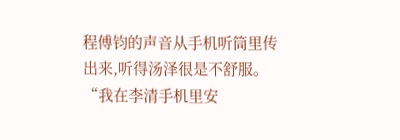程傅钧的声音从手机听筒里传出来,听得汤泽很是不舒服。
“我在李清手机里安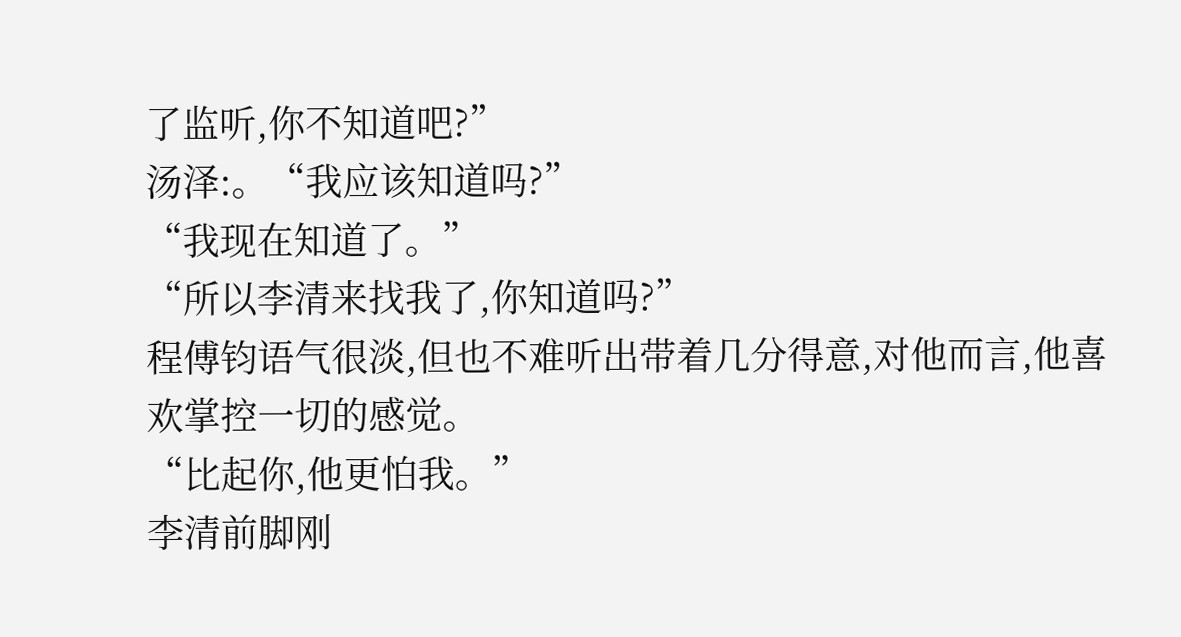了监听,你不知道吧?”
汤泽:。“我应该知道吗?”
“我现在知道了。”
“所以李清来找我了,你知道吗?”
程傅钧语气很淡,但也不难听出带着几分得意,对他而言,他喜欢掌控一切的感觉。
“比起你,他更怕我。”
李清前脚刚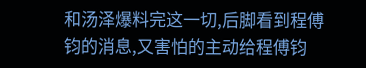和汤泽爆料完这一切,后脚看到程傅钧的消息,又害怕的主动给程傅钧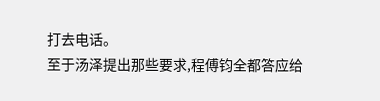打去电话。
至于汤泽提出那些要求,程傅钧全都答应给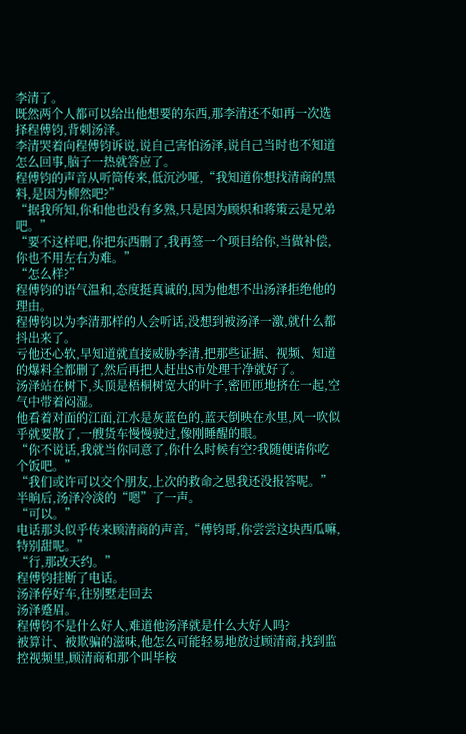李清了。
既然两个人都可以给出他想要的东西,那李清还不如再一次选择程傅钧,背刺汤泽。
李清哭着向程傅钧诉说,说自己害怕汤泽,说自己当时也不知道怎么回事,脑子一热就答应了。
程傅钧的声音从听筒传来,低沉沙哑,“我知道你想找清商的黑料,是因为柳然吧?”
“据我所知,你和他也没有多熟,只是因为顾炽和蒋策云是兄弟吧。”
“要不这样吧,你把东西删了,我再签一个项目给你,当做补偿,你也不用左右为难。”
“怎么样?”
程傅钧的语气温和,态度挺真诚的,因为他想不出汤泽拒绝他的理由。
程傅钧以为李清那样的人会听话,没想到被汤泽一激,就什么都抖出来了。
亏他还心软,早知道就直接威胁李清,把那些证据、视频、知道的爆料全都删了,然后再把人赶出S市处理干净就好了。
汤泽站在树下,头顶是梧桐树宽大的叶子,密匝匝地挤在一起,空气中带着闷湿。
他看着对面的江面,江水是灰蓝色的,蓝天倒映在水里,风一吹似乎就要散了,一艘货车慢慢驶过,像刚睡醒的眼。
“你不说话,我就当你同意了,你什么时候有空?我随便请你吃个饭吧。”
“我们或许可以交个朋友,上次的救命之恩我还没报答呢。”
半晌后,汤泽冷淡的“嗯”了一声。
“可以。”
电话那头似乎传来顾清商的声音,“傅钧哥,你尝尝这块西瓜嘛,特别甜呢。”
“行,那改天约。”
程傅钧挂断了电话。
汤泽停好车,往别墅走回去
汤泽蹙眉。
程傅钧不是什么好人,难道他汤泽就是什么大好人吗?
被算计、被欺骗的滋味,他怎么可能轻易地放过顾清商,找到监控视频里,顾清商和那个叫毕桉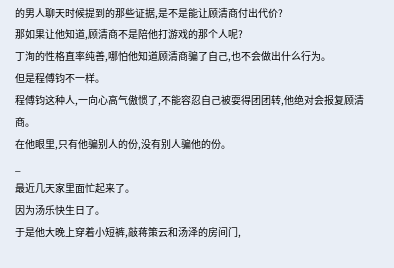的男人聊天时候提到的那些证据,是不是能让顾清商付出代价?
那如果让他知道,顾清商不是陪他打游戏的那个人呢?
丁洵的性格直率纯善,哪怕他知道顾清商骗了自己,也不会做出什么行为。
但是程傅钧不一样。
程傅钧这种人,一向心高气傲惯了,不能容忍自己被耍得团团转,他绝对会报复顾清商。
在他眼里,只有他骗别人的份,没有别人骗他的份。
_
最近几天家里面忙起来了。
因为汤乐快生日了。
于是他大晚上穿着小短裤,敲蒋策云和汤泽的房间门,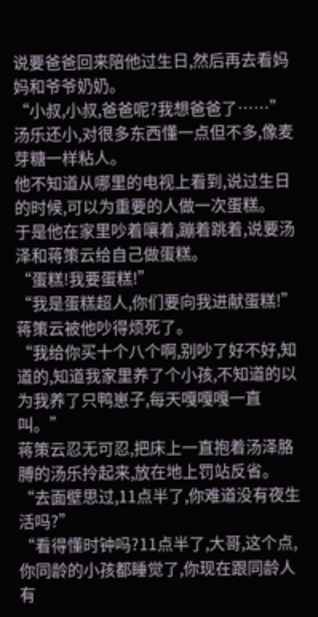说要爸爸回来陪他过生日,然后再去看妈妈和爷爷奶奶。
“小叔,小叔,爸爸呢?我想爸爸了……”
汤乐还小,对很多东西懂一点但不多,像麦芽糖一样粘人。
他不知道从哪里的电视上看到,说过生日的时候,可以为重要的人做一次蛋糕。
于是他在家里吵着嚷着,蹦着跳着,说要汤泽和蒋策云给自己做蛋糕。
“蛋糕!我要蛋糕!”
“我是蛋糕超人,你们要向我进献蛋糕!”
蒋策云被他吵得烦死了。
“我给你买十个八个啊,别吵了好不好,知道的,知道我家里养了个小孩,不知道的以为我养了只鸭崽子,每天嘎嘎嘎一直叫。”
蒋策云忍无可忍,把床上一直抱着汤泽胳膊的汤乐拎起来,放在地上罚站反省。
“去面壁思过,11点半了,你难道没有夜生活吗?”
“看得懂时钟吗?11点半了,大哥,这个点,你同龄的小孩都睡觉了,你现在跟同龄人有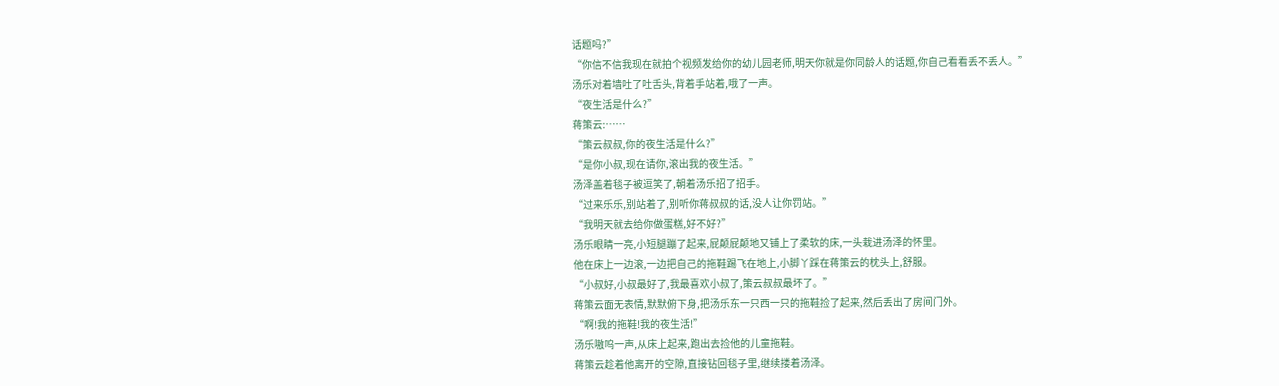话题吗?”
“你信不信我现在就拍个视频发给你的幼儿园老师,明天你就是你同龄人的话题,你自己看看丢不丢人。”
汤乐对着墙吐了吐舌头,背着手站着,哦了一声。
“夜生活是什么?”
蒋策云:……
“策云叔叔,你的夜生活是什么?”
“是你小叔,现在请你,滚出我的夜生活。”
汤泽盖着毯子被逗笑了,朝着汤乐招了招手。
“过来乐乐,别站着了,别听你蒋叔叔的话,没人让你罚站。”
“我明天就去给你做蛋糕,好不好?”
汤乐眼睛一亮,小短腿蹦了起来,屁颠屁颠地又铺上了柔软的床,一头栽进汤泽的怀里。
他在床上一边滚,一边把自己的拖鞋踢飞在地上,小脚丫踩在蒋策云的枕头上,舒服。
“小叔好,小叔最好了,我最喜欢小叔了,策云叔叔最坏了。”
蒋策云面无表情,默默俯下身,把汤乐东一只西一只的拖鞋捡了起来,然后丢出了房间门外。
“啊!我的拖鞋!我的夜生活!”
汤乐嗷呜一声,从床上起来,跑出去捡他的儿童拖鞋。
蒋策云趁着他离开的空隙,直接钻回毯子里,继续搂着汤泽。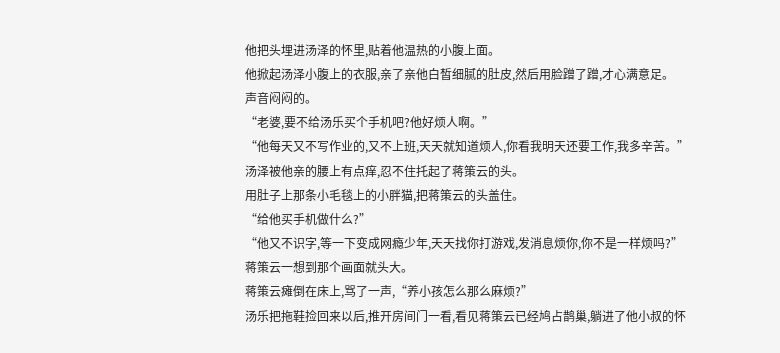他把头埋进汤泽的怀里,贴着他温热的小腹上面。
他掀起汤泽小腹上的衣服,亲了亲他白皙细腻的肚皮,然后用脸蹭了蹭,才心满意足。
声音闷闷的。
“老婆,要不给汤乐买个手机吧?他好烦人啊。”
“他每天又不写作业的,又不上班,天天就知道烦人,你看我明天还要工作,我多辛苦。”
汤泽被他亲的腰上有点痒,忍不住托起了蒋策云的头。
用肚子上那条小毛毯上的小胖猫,把蒋策云的头盖住。
“给他买手机做什么?”
“他又不识字,等一下变成网瘾少年,天天找你打游戏,发消息烦你,你不是一样烦吗?”
蒋策云一想到那个画面就头大。
蒋策云瘫倒在床上,骂了一声,“养小孩怎么那么麻烦?”
汤乐把拖鞋捡回来以后,推开房间门一看,看见蒋策云已经鸠占鹊巢,躺进了他小叔的怀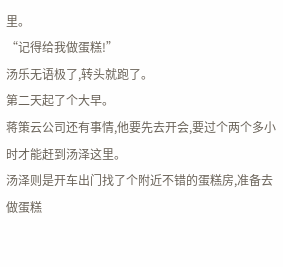里。
“记得给我做蛋糕!”
汤乐无语极了,转头就跑了。
第二天起了个大早。
蒋策云公司还有事情,他要先去开会,要过个两个多小时才能赶到汤泽这里。
汤泽则是开车出门找了个附近不错的蛋糕房,准备去做蛋糕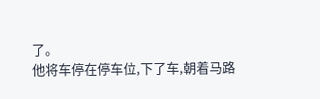了。
他将车停在停车位,下了车,朝着马路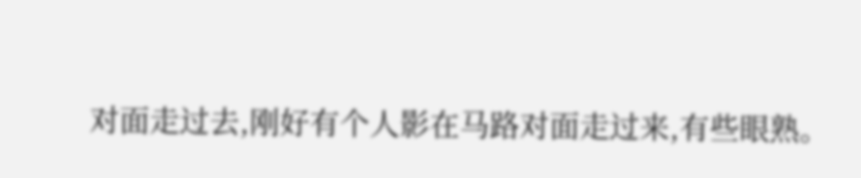对面走过去,刚好有个人影在马路对面走过来,有些眼熟。